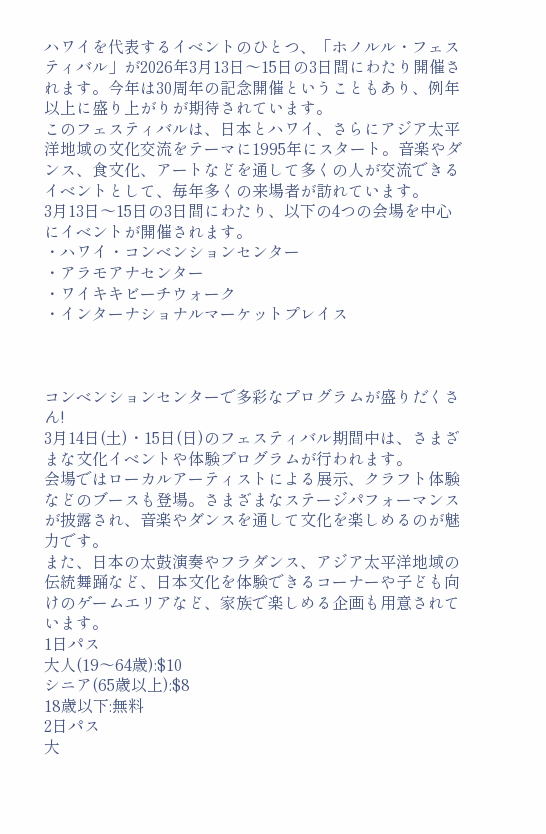ハワイを代表するイベントのひとつ、「ホノルル・フェスティバル」が2026年3月13日〜15日の3日間にわたり開催されます。今年は30周年の記念開催ということもあり、例年以上に盛り上がりが期待されています。
このフェスティバルは、日本とハワイ、さらにアジア太平洋地域の文化交流をテーマに1995年にスタート。音楽やダンス、食文化、アートなどを通して多くの人が交流できるイベントとして、毎年多くの来場者が訪れています。
3月13日〜15日の3日間にわたり、以下の4つの会場を中心にイベントが開催されます。
・ハワイ・コンベンションセンター
・アラモアナセンター
・ワイキキビーチウォーク
・インターナショナルマーケットプレイス



コンベンションセンターで多彩なプログラムが盛りだくさん!
3月14日(土)・15日(日)のフェスティバル期間中は、さまざまな文化イベントや体験プログラムが行われます。
会場ではローカルアーティストによる展示、クラフト体験などのブースも登場。さまざまなステージパフォーマンスが披露され、音楽やダンスを通して文化を楽しめるのが魅力です。
また、日本の太鼓演奏やフラダンス、アジア太平洋地域の伝統舞踊など、日本文化を体験できるコーナーや子ども向けのゲームエリアなど、家族で楽しめる企画も用意されています。
1日パス
大人(19〜64歳):$10
シニア(65歳以上):$8
18歳以下:無料
2日パス
大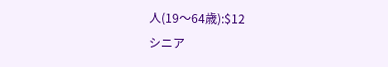人(19〜64歳):$12
シニア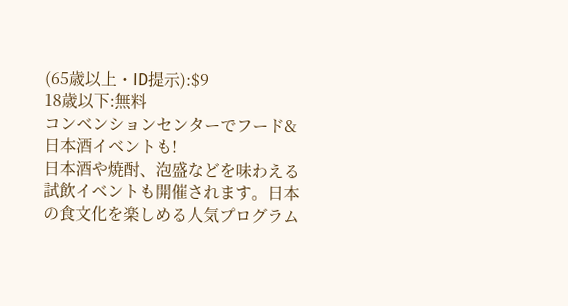(65歳以上・ID提示):$9
18歳以下:無料
コンベンションセンターでフード&日本酒イベントも!
日本酒や焼酎、泡盛などを味わえる試飲イベントも開催されます。日本の食文化を楽しめる人気プログラム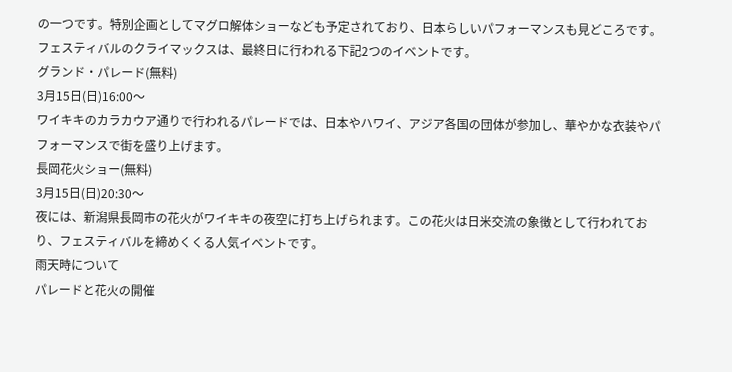の一つです。特別企画としてマグロ解体ショーなども予定されており、日本らしいパフォーマンスも見どころです。
フェスティバルのクライマックスは、最終日に行われる下記2つのイベントです。
グランド・パレード(無料)
3月15日(日)16:00〜
ワイキキのカラカウア通りで行われるパレードでは、日本やハワイ、アジア各国の団体が参加し、華やかな衣装やパフォーマンスで街を盛り上げます。
長岡花火ショー(無料)
3月15日(日)20:30〜
夜には、新潟県長岡市の花火がワイキキの夜空に打ち上げられます。この花火は日米交流の象徴として行われており、フェスティバルを締めくくる人気イベントです。
雨天時について
パレードと花火の開催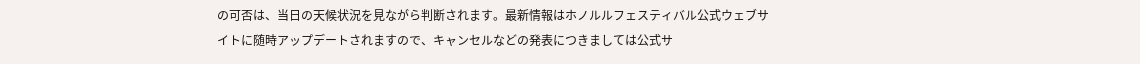の可否は、当日の天候状況を見ながら判断されます。最新情報はホノルルフェスティバル公式ウェブサイトに随時アップデートされますので、キャンセルなどの発表につきましては公式サ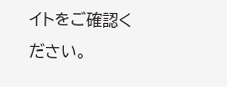イトをご確認ください。